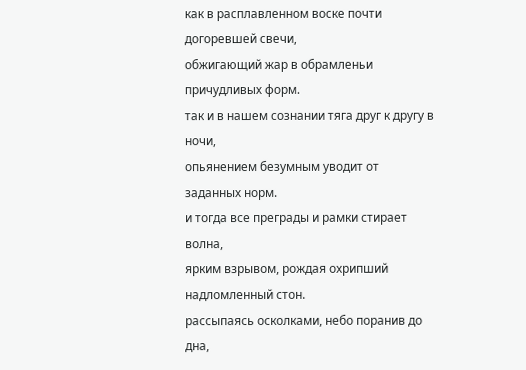как в расплавленном воске почти догоревшей свечи,
обжигающий жар в обрамленьи причудливых форм.
так и в нашем сознании тяга друг к другу в ночи,
опьянением безумным уводит от заданных норм.
и тогда все преграды и рамки стирает волна,
ярким взрывом, рождая охрипший надломленный стон.
рассыпаясь осколками, небо поранив до дна,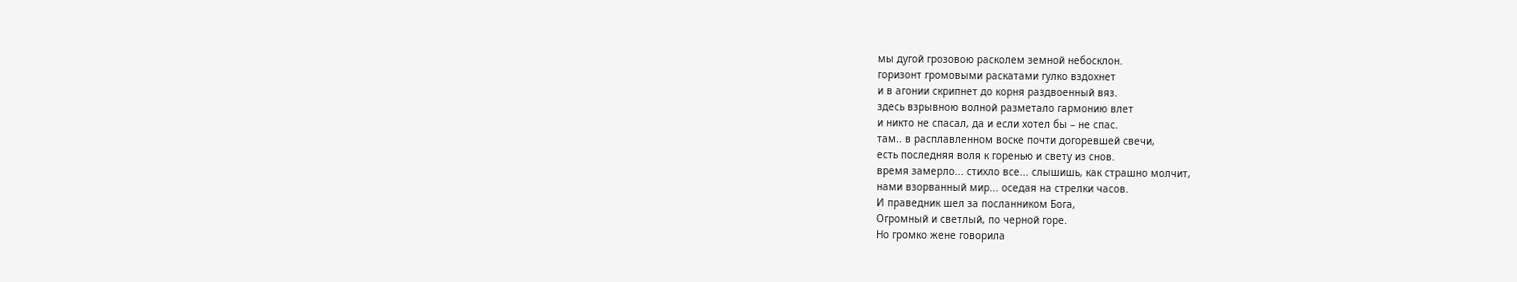мы дугой грозовою расколем земной небосклон.
горизонт громовыми раскатами гулко вздохнет
и в агонии скрипнет до корня раздвоенный вяз.
здесь взрывною волной разметало гармонию влет
и никто не спасал, да и если хотел бы – не спас.
там.. в расплавленном воске почти догоревшей свечи,
есть последняя воля к горенью и свету из снов.
время замерло... стихло все... слышишь, как страшно молчит,
нами взорванный мир... оседая на стрелки часов.
И праведник шел за посланником Бога,
Огромный и светлый, по черной горе.
Но громко жене говорила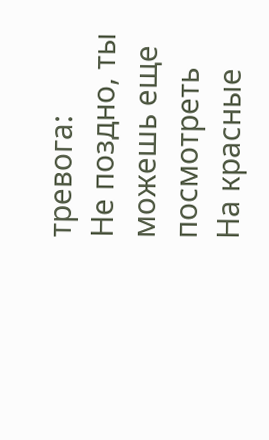тревога:
Не поздно, ты можешь еще посмотреть
На красные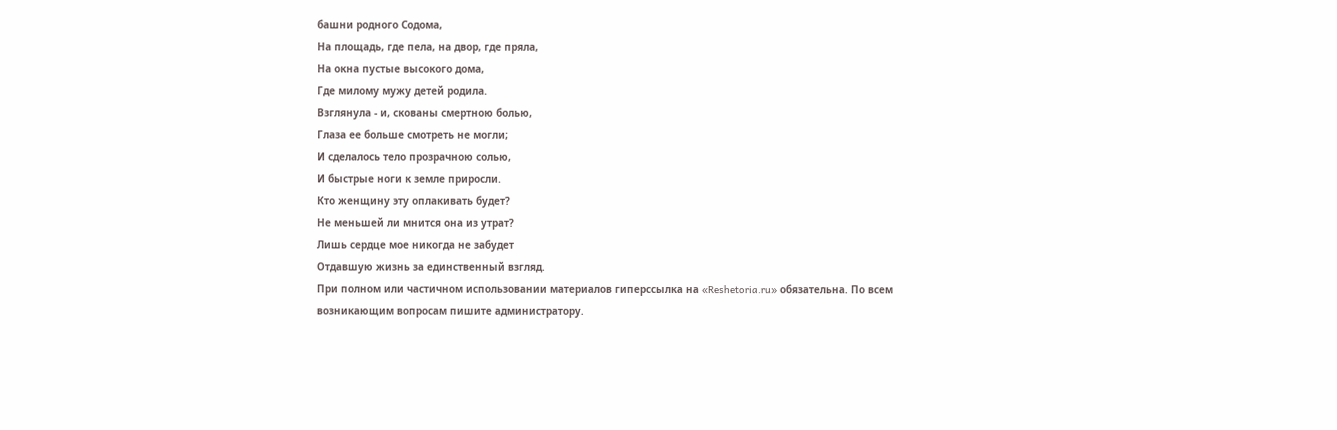башни родного Содома,
На площадь, где пела, на двор, где пряла,
На окна пустые высокого дома,
Где милому мужу детей родила.
Взглянула - и, скованы смертною болью,
Глаза ее больше смотреть не могли;
И сделалось тело прозрачною солью,
И быстрые ноги к земле приросли.
Кто женщину эту оплакивать будет?
Не меньшей ли мнится она из утрат?
Лишь сердце мое никогда не забудет
Отдавшую жизнь за единственный взгляд.
При полном или частичном использовании материалов гиперссылка на «Reshetoria.ru» обязательна. По всем возникающим вопросам пишите администратору.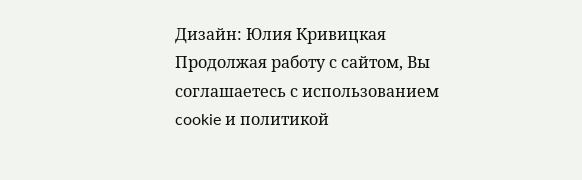Дизайн: Юлия Кривицкая
Продолжая работу с сайтом, Вы соглашаетесь с использованием cookie и политикой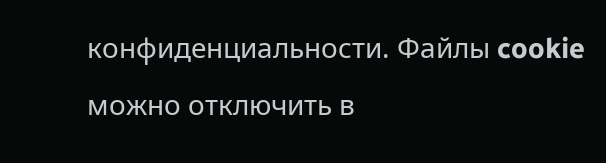конфиденциальности. Файлы cookie можно отключить в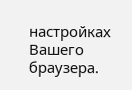настройках Вашего браузера.